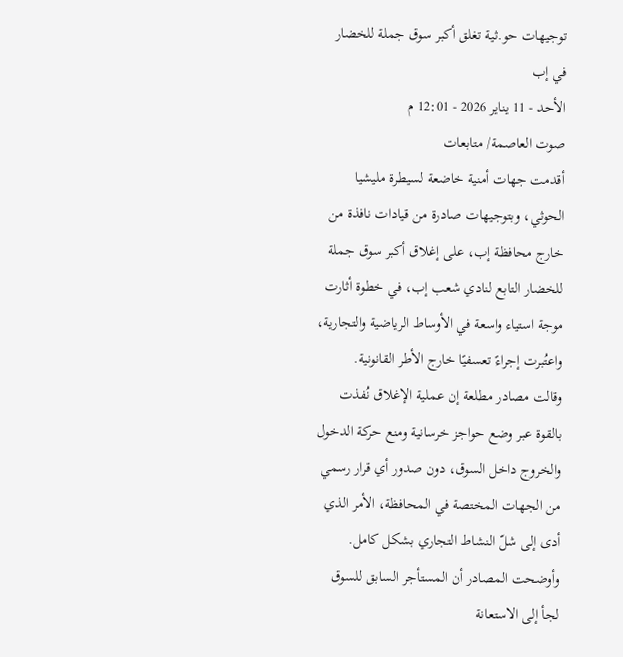توجيهات حو.ثية تغلق أكبر سوق جملة للخضار في إب
الأحد - 11 يناير 2026 - 12:01 م
صوت العاصمة/ متابعات
أقدمت جهات أمنية خاضعة لسيطرة مليشيا الحوثي، وبتوجيهات صادرة من قيادات نافذة من خارج محافظة إب، على إغلاق أكبر سوق جملة للخضار التابع لنادي شعب إب، في خطوة أثارت موجة استياء واسعة في الأوساط الرياضية والتجارية، واعتُبرت إجراءً تعسفيًا خارج الأطر القانونية.
وقالت مصادر مطلعة إن عملية الإغلاق نُفذت بالقوة عبر وضع حواجز خرسانية ومنع حركة الدخول والخروج داخل السوق، دون صدور أي قرار رسمي من الجهات المختصة في المحافظة، الأمر الذي أدى إلى شلّ النشاط التجاري بشكل كامل.
وأوضحت المصادر أن المستأجر السابق للسوق لجأ إلى الاستعانة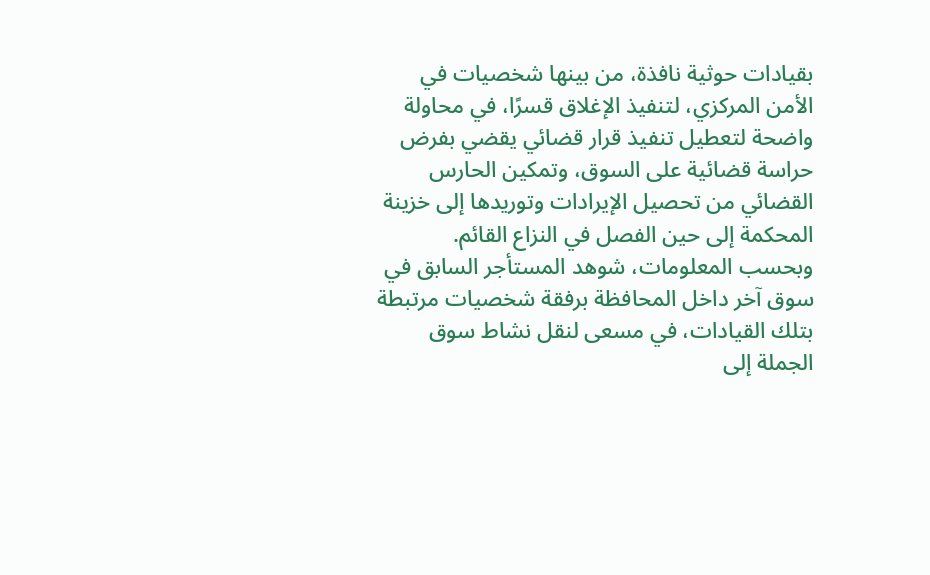بقيادات حوثية نافذة، من بينها شخصيات في الأمن المركزي، لتنفيذ الإغلاق قسرًا، في محاولة واضحة لتعطيل تنفيذ قرار قضائي يقضي بفرض حراسة قضائية على السوق، وتمكين الحارس القضائي من تحصيل الإيرادات وتوريدها إلى خزينة المحكمة إلى حين الفصل في النزاع القائم.
وبحسب المعلومات، شوهد المستأجر السابق في سوق آخر داخل المحافظة برفقة شخصيات مرتبطة بتلك القيادات، في مسعى لنقل نشاط سوق الجملة إلى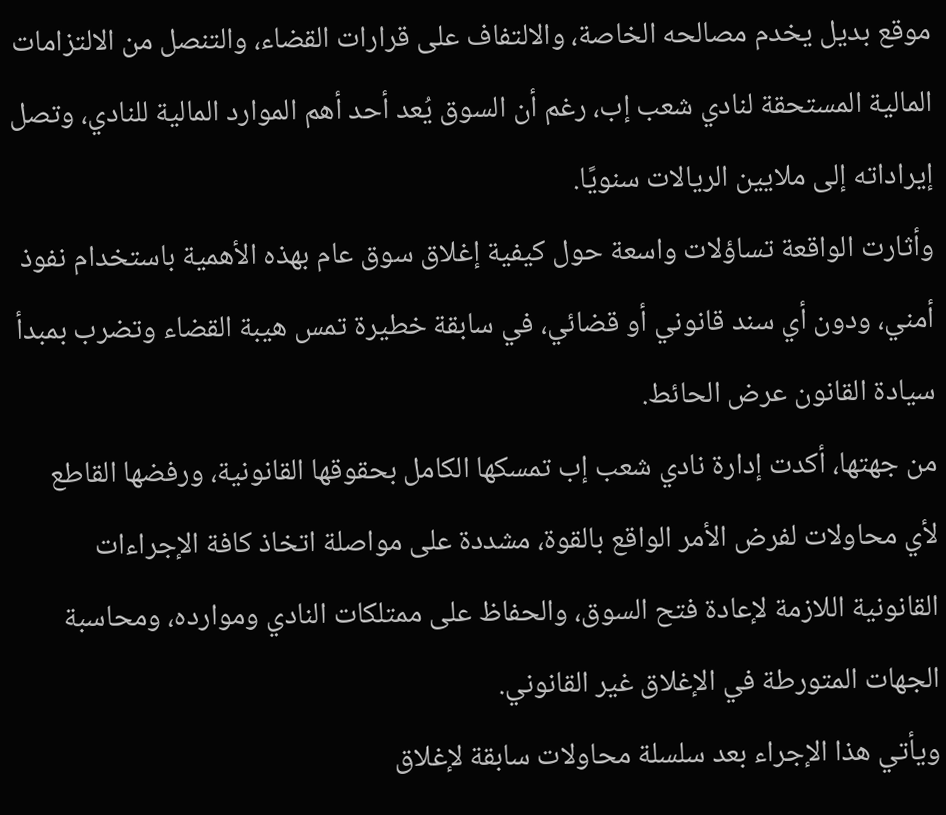موقع بديل يخدم مصالحه الخاصة، والالتفاف على قرارات القضاء، والتنصل من الالتزامات المالية المستحقة لنادي شعب إب، رغم أن السوق يُعد أحد أهم الموارد المالية للنادي، وتصل إيراداته إلى ملايين الريالات سنويًا.
وأثارت الواقعة تساؤلات واسعة حول كيفية إغلاق سوق عام بهذه الأهمية باستخدام نفوذ أمني، ودون أي سند قانوني أو قضائي، في سابقة خطيرة تمس هيبة القضاء وتضرب بمبدأ سيادة القانون عرض الحائط.
من جهتها، أكدت إدارة نادي شعب إب تمسكها الكامل بحقوقها القانونية، ورفضها القاطع لأي محاولات لفرض الأمر الواقع بالقوة، مشددة على مواصلة اتخاذ كافة الإجراءات القانونية اللازمة لإعادة فتح السوق، والحفاظ على ممتلكات النادي وموارده، ومحاسبة الجهات المتورطة في الإغلاق غير القانوني.
ويأتي هذا الإجراء بعد سلسلة محاولات سابقة لإغلاق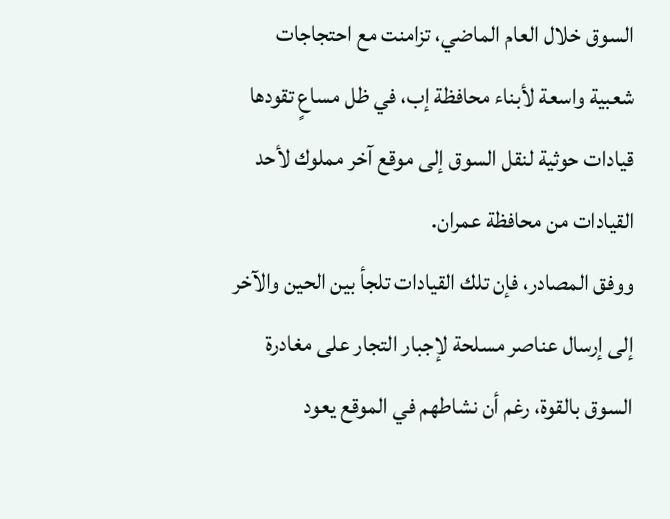السوق خلال العام الماضي، تزامنت مع احتجاجات شعبية واسعة لأبناء محافظة إب، في ظل مساعٍ تقودها قيادات حوثية لنقل السوق إلى موقع آخر مملوك لأحد القيادات من محافظة عمران.
ووفق المصادر، فإن تلك القيادات تلجأ بين الحين والآخر إلى إرسال عناصر مسلحة لإجبار التجار على مغادرة السوق بالقوة، رغم أن نشاطهم في الموقع يعود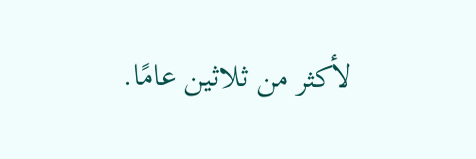لأكثر من ثلاثين عامًا.